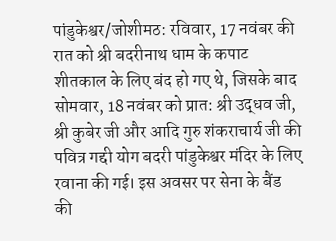पांडुकेश्वर/जोशीमठ: रविवार, 17 नवंबर की रात को श्री बदरीनाथ धाम के कपाट शीतकाल के लिए बंद हो गए थे, जिसके बाद सोमवार, 18 नवंबर को प्रात: श्री उद्धव जी, श्री कुबेर जी और आदि गुरु शंकराचार्य जी की पवित्र गद्दी योग बदरी पांडुकेश्वर मंदिर के लिए रवाना की गई। इस अवसर पर सेना के बैंड की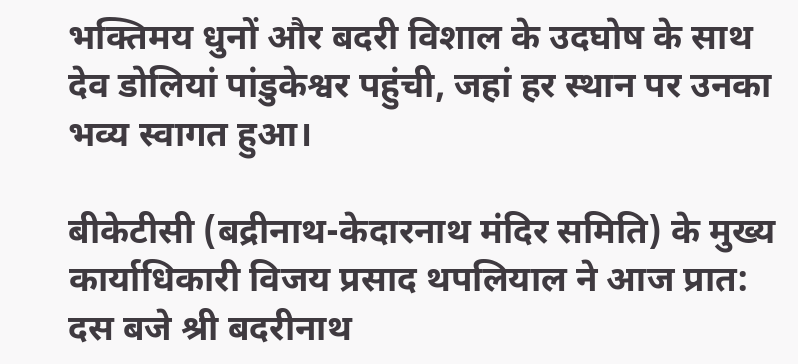भक्तिमय धुनों और बदरी विशाल के उदघोष के साथ देव डोलियां पांडुकेश्वर पहुंची, जहां हर स्थान पर उनका भव्य स्वागत हुआ।

बीकेटीसी (बद्रीनाथ-केदारनाथ मंदिर समिति) के मुख्य कार्याधिकारी विजय प्रसाद थपलियाल ने आज प्रात: दस बजे श्री बदरीनाथ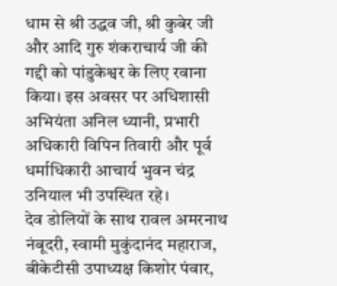धाम से श्री उद्धव जी, श्री कुबेर जी और आदि गुरु शंकराचार्य जी की गद्दी को पांडुकेश्वर के लिए रवाना किया। इस अवसर पर अधिशासी अभियंता अनिल ध्यानी, प्रभारी अधिकारी विपिन तिवारी और पूर्व धर्माधिकारी आचार्य भुवन चंद्र उनियाल भी उपस्थित रहे।
देव डोलियों के साथ रावल अमरनाथ नंबूदरी, स्वामी मुकुंदानंद महाराज, बीकेटीसी उपाध्यक्ष किशोर पंवार,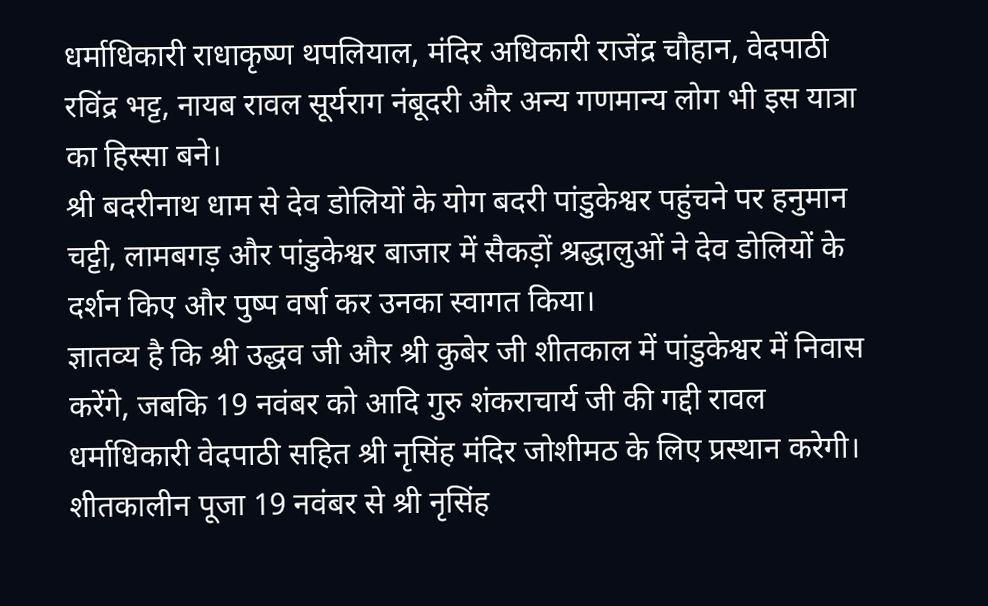धर्माधिकारी राधाकृष्ण थपलियाल, मंदिर अधिकारी राजेंद्र चौहान, वेदपाठी रविंद्र भट्ट, नायब रावल सूर्यराग नंबूदरी और अन्य गणमान्य लोग भी इस यात्रा का हिस्सा बने।
श्री बदरीनाथ धाम से देव डोलियों के योग बदरी पांडुकेश्वर पहुंचने पर हनुमान चट्टी, लामबगड़ और पांडुकेश्वर बाजार में सैकड़ों श्रद्धालुओं ने देव डोलियों के दर्शन किए और पुष्प वर्षा कर उनका स्वागत किया।
ज्ञातव्य है कि श्री उद्धव जी और श्री कुबेर जी शीतकाल में पांडुकेश्वर में निवास करेंगे, जबकि 19 नवंबर को आदि गुरु शंकराचार्य जी की गद्दी रावल धर्माधिकारी वेदपाठी सहित श्री नृसिंह मंदिर जोशीमठ के लिए प्रस्थान करेगी। शीतकालीन पूजा 19 नवंबर से श्री नृसिंह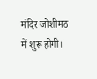मंदिर जोशीमठ में शुरू होगी।